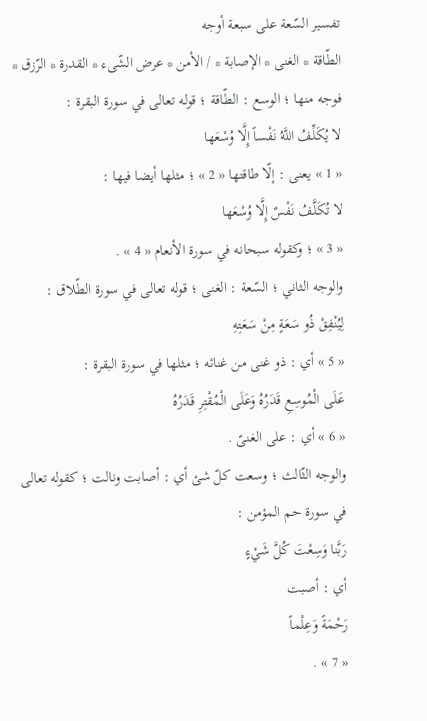تفسير السّعة على سبعة أوجه
الطّاقة * الغنى * الإصابة * / الأمن * عرض الشّىء * القدرة * الرّزق *
فوجه منها ؛ الوسع : الطّاقة ؛ قوله تعالى في سورة البقرة :
لا يُكَلِّفُ اللَّهُ نَفْساً إِلَّا وُسْعَها
« 1 » يعنى : إلّا طاقتها « 2 » ؛ مثلها أيضا فيها :
لا تُكَلَّفُ نَفْسٌ إِلَّا وُسْعَها
« 3 » ؛ وكقوله سبحانه في سورة الأنعام « 4 » .
والوجه الثاني ؛ السّعة : الغنى ؛ قوله تعالى في سورة الطّلاق :
لِيُنْفِقْ ذُو سَعَةٍ مِنْ سَعَتِهِ
« 5 » أي : ذو غنى من غنائه ؛ مثلها في سورة البقرة :
عَلَى الْمُوسِعِ قَدَرُهُ وَعَلَى الْمُقْتِرِ قَدَرُهُ
« 6 » أي : على الغنىّ .
والوجه الثّالث ؛ وسعت كلّ شئ أي : أصابت ونالت ؛ كقوله تعالى في سورة حم المؤمن :
رَبَّنا وَسِعْتَ كُلَّ شَيْءٍ
أي : أصبت
رَحْمَةً وَعِلْماً
« 7 » .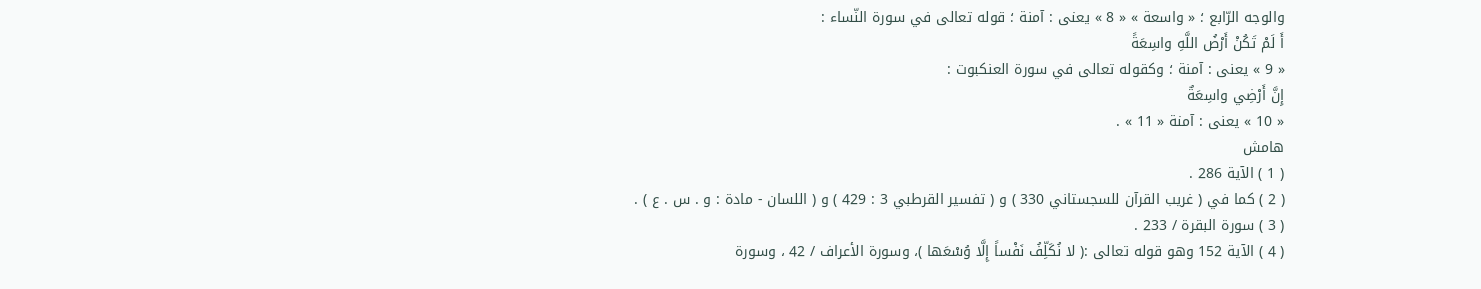والوجه الرّابع ؛ « واسعة » « 8 » يعنى : آمنة ؛ قوله تعالى في سورة النّساء :
أَ لَمْ تَكُنْ أَرْضُ اللَّهِ واسِعَةً
« 9 » يعنى : آمنة ؛ وكقوله تعالى في سورة العنكبوت :
إِنَّ أَرْضِي واسِعَةٌ
« 10 » يعنى : آمنة « 11 » .
هامش
( 1 ) الآية 286 .
( 2 ) كما في ( غريب القرآن للسجستاني 330 ) و ( تفسير القرطبي 3 : 429 ) و ( اللسان - مادة : و . س . ع ) .
( 3 ) سورة البقرة / 233 .
( 4 ) الآية 152 وهو قوله تعالى :( لا نُكَلِّفُ نَفْساً إِلَّا وُسْعَها )، وسورة الأعراف / 42 ، وسورة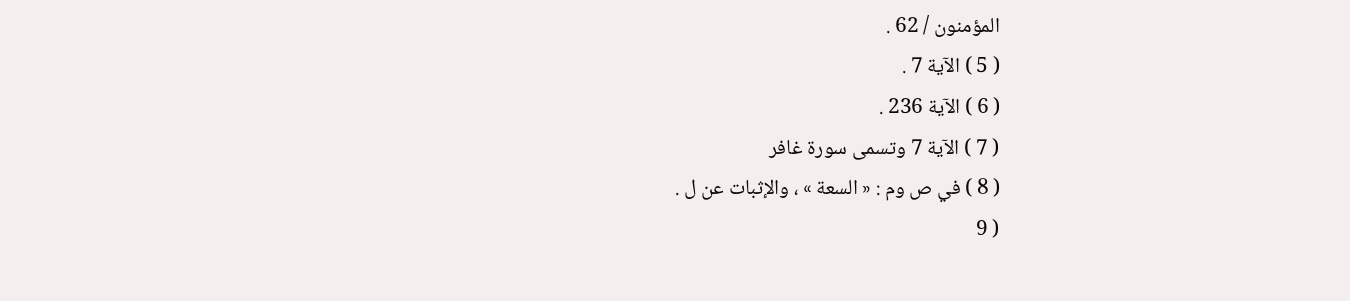المؤمنون / 62 .
( 5 ) الآية 7 .
( 6 ) الآية 236 .
( 7 ) الآية 7 وتسمى سورة غافر
( 8 ) في ص وم : « السعة » ، والإثبات عن ل .
( 9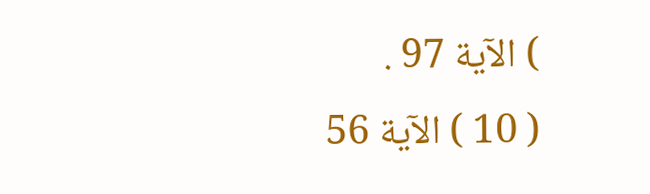) الآية 97 .
( 10 ) الآية 56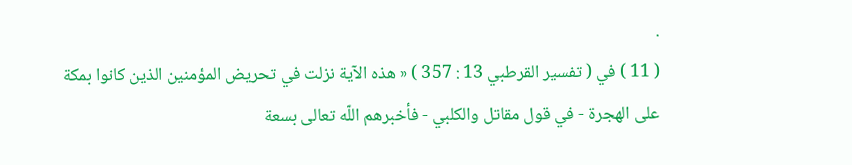.
( 11 ) في ( تفسير القرطبي 13 : 357 ) « هذه الآية نزلت في تحريض المؤمنين الذين كانوا بمكة على الهجرة - في قول مقاتل والكلبي - فأخبرهم اللّه تعالى بسعة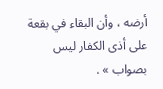أرضه ، وأن البقاء في بقعة على أذى الكفار ليس بصواب » .